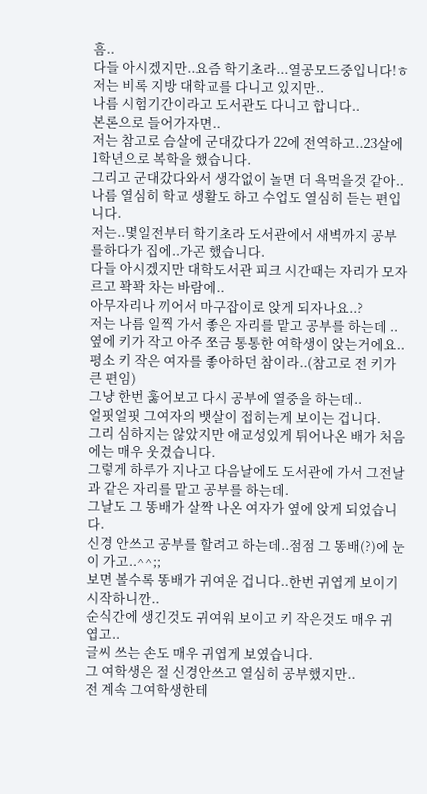흠..
다들 아시겠지만..요즘 학기초라...열공모드중입니다!ㅎ
저는 비록 지방 대학교를 다니고 있지만..
나름 시험기간이라고 도서관도 다니고 합니다..
본론으로 들어가자면..
저는 참고로 슴살에 군대갔다가 22에 전역하고..23살에 1학년으로 복학을 했습니다.
그리고 군대갔다와서 생각없이 놀면 더 욕먹을것 같아..
나름 열심히 학교 생활도 하고 수업도 열심히 듣는 편입니다.
저는..몇일전부터 학기초라 도서관에서 새벽까지 공부를하다가 집에..가곤 했습니다.
다들 아시겠지만 대학도서관 피크 시간때는 자리가 모자르고 꽉꽉 차는 바람에..
아무자리나 끼어서 마구잡이로 앉게 되자나요..?
저는 나름 일찍 가서 좋은 자리를 맡고 공부를 하는데 ..
옆에 키가 작고 아주 쪼금 통통한 여학생이 앉는거에요..
평소 키 작은 여자를 좋아하던 참이라..(참고로 전 키가 큰 편임)
그냥 한번 훓어보고 다시 공부에 열중을 하는데..
얼핏얼핏 그여자의 뱃살이 접히는게 보이는 겁니다.
그리 심하지는 않았지만 애교성있게 튀어나온 배가 처음에는 매우 웃겼습니다.
그렇게 하루가 지나고 다음날에도 도서관에 가서 그전날과 같은 자리를 맡고 공부를 하는데.
그날도 그 똥배가 살짝 나온 여자가 옆에 앉게 되었습니다.
신경 안쓰고 공부를 할려고 하는데..점점 그 똥배(?)에 눈이 가고..^^;;
보면 볼수록 똥배가 귀여운 겁니다..한번 귀엽게 보이기 시작하니깐..
순식간에 생긴것도 귀여워 보이고 키 작은것도 매우 귀엽고..
글씨 쓰는 손도 매우 귀엽게 보였습니다.
그 여학생은 절 신경안쓰고 열심히 공부했지만..
전 계속 그여학생한테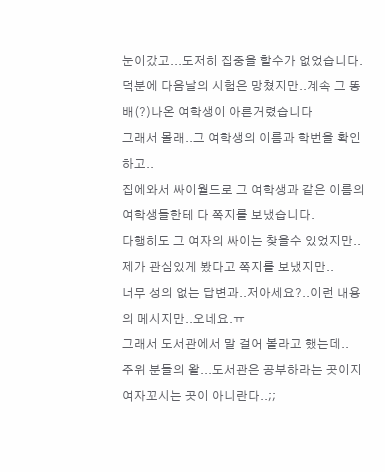눈이갔고...도저히 집중을 할수가 없었습니다.
덕분에 다음날의 시험은 망쳤지만..계속 그 똥배(?)나온 여학생이 아른거렸습니다
그래서 몰래..그 여학생의 이름과 학번을 확인하고..
집에와서 싸이월드로 그 여학생과 같은 이름의 여학생들한테 다 쪽지를 보냈습니다.
다행히도 그 여자의 싸이는 찾을수 있었지만..
제가 관심있게 봤다고 쪽지를 보냈지만..
너무 성의 없는 답변과..저아세요?..이런 내용의 메시지만..오네요.ㅠ
그래서 도서관에서 말 걸어 볼라고 했는데..
주위 분들의 왈...도서관은 공부하라는 곳이지 여자꼬시는 곳이 아니란다..;;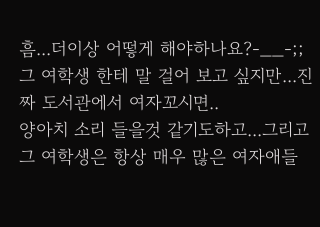흠...더이상 어떻게 해야하나요?-__-;;
그 여학생 한테 말 걸어 보고 싶지만...진짜 도서관에서 여자꼬시면..
양아치 소리 들을것 같기도하고...그리고 그 여학생은 항상 매우 많은 여자애들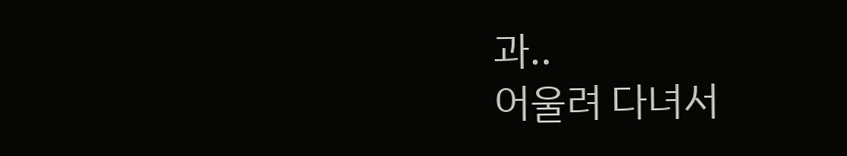과..
어울려 다녀서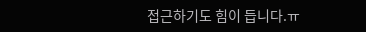접근하기도 힘이 듭니다.ㅠ